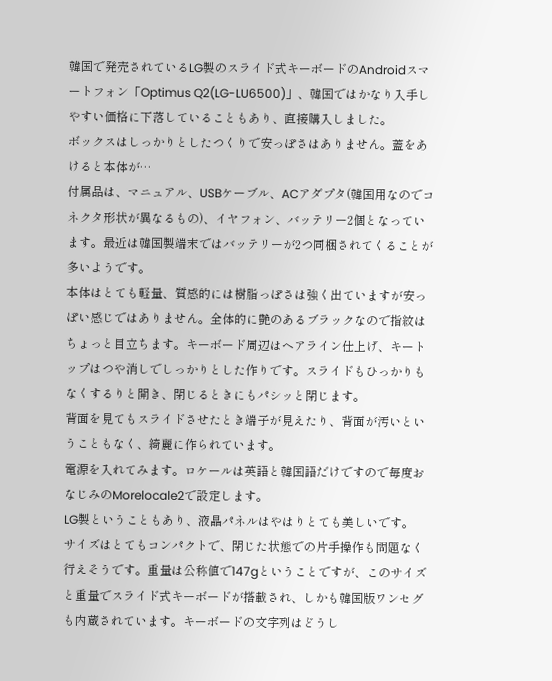韓国で発売されているLG製のスライド式キーボードのAndroidスマートフォン「Optimus Q2(LG-LU6500)」、韓国ではかなり入手しやすい価格に下落していることもあり、直接購入しました。
ボックスはしっかりとしたつくりで安っぽさはありません。蓋をあけると本体が…
付属品は、マニュアル、USBケーブル、ACアダプタ(韓国用なのでコネクタ形状が異なるもの)、イヤフォン、バッテリー2個となっています。最近は韓国製端末ではバッテリーが2つ同梱されてくることが多いようです。
本体はとても軽量、質感的には樹脂っぽさは強く出ていますが安っぽい感じではありません。全体的に艶のあるブラックなので指紋はちょっと目立ちます。キーボード周辺はヘアライン仕上げ、キートップはつや消しでしっかりとした作りです。スライドもひっかりもなくするりと開き、閉じるときにもパシッと閉じます。
背面を見てもスライドさせたとき端子が見えたり、背面が汚いということもなく、綺麗に作られています。
電源を入れてみます。ロケールは英語と韓国語だけですので毎度おなじみのMorelocale2で設定します。
LG製ということもあり、液晶パネルはやはりとても美しいです。
サイズはとてもコンパクトで、閉じた状態での片手操作も問題なく行えそうです。重量は公称値で147gということですが、このサイズと重量でスライド式キーボードが搭載され、しかも韓国版ワンセグも内蔵されています。キーボードの文字列はどうし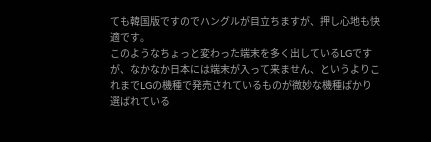ても韓国版ですのでハングルが目立ちますが、押し心地も快適です。
このようなちょっと変わった端末を多く出しているLGですが、なかなか日本には端末が入って来ません、というよりこれまでLGの機種で発売されているものが微妙な機種ばかり選ばれている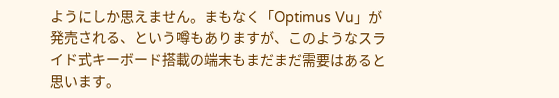ようにしか思えません。まもなく「Optimus Vu」が発売される、という噂もありますが、このようなスライド式キーボード搭載の端末もまだまだ需要はあると思います。